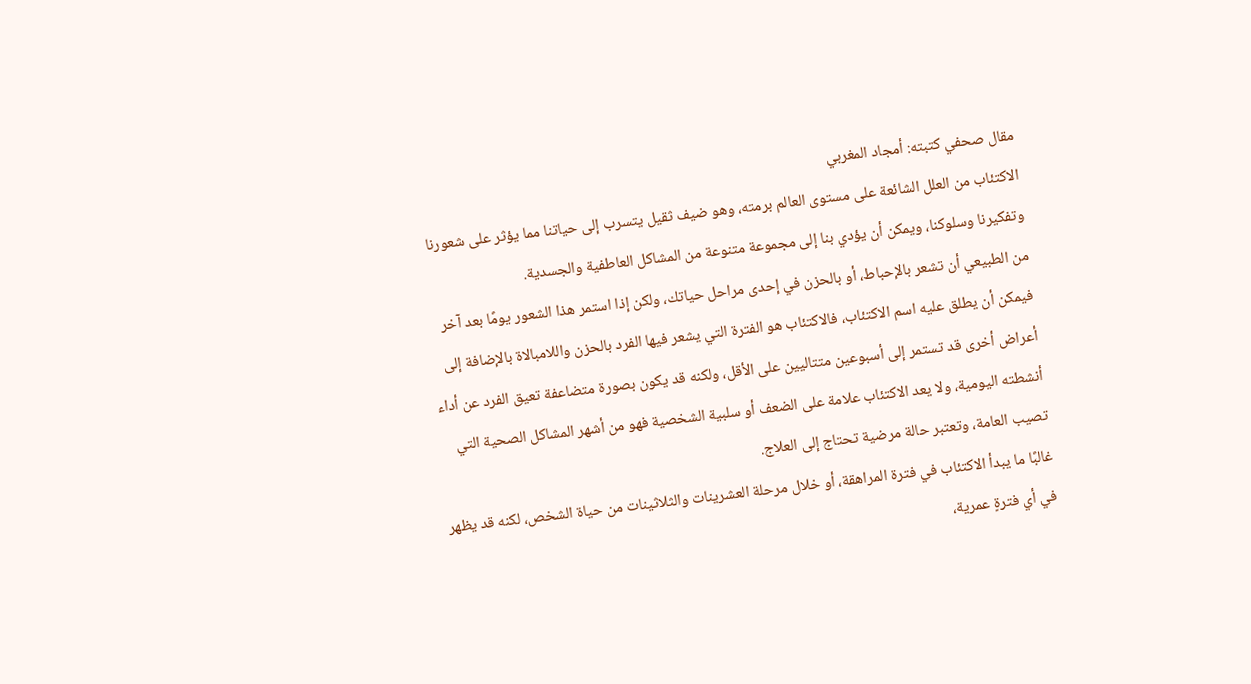مقال صحفي كتبته: أمجاد المغربي
الاكتئاب من العلل الشائعة على مستوى العالم برمته، وهو ضيف ثقيل يتسرب إلى حياتنا مما يؤثر على شعورنا وتفكيرنا وسلوكنا، ويمكن أن يؤدي بنا إلى مجموعة متنوعة من المشاكل العاطفية والجسدية.
من الطبيعي أن تشعر بالإحباط، أو بالحزن في إحدى مراحل حياتك، ولكن إذا استمر هذا الشعور يومًا بعد آخر فيمكن أن يطلق عليه اسم الاكتئاب، فالاكتئاب هو الفترة التي يشعر فيها الفرد بالحزن واللامبالاة بالإضافة إلى أعراض أخرى قد تستمر إلى أسبوعين متتاليين على الأقل، ولكنه قد يكون بصورة متضاعفة تعيق الفرد عن أداء أنشطته اليومية، ولا يعد الاكتئاب علامة على الضعف أو سلبية الشخصية فهو من أشهر المشاكل الصحية التي تصيب العامة، وتعتبر حالة مرضية تحتاج إلى العلاج.
غالبًا ما يبدأ الاكتئاب في فترة المراهقة، أو خلال مرحلة العشرينات والثلاثينات من حياة الشخص، لكنه قد يظهر في أي فترةٍ عمرية،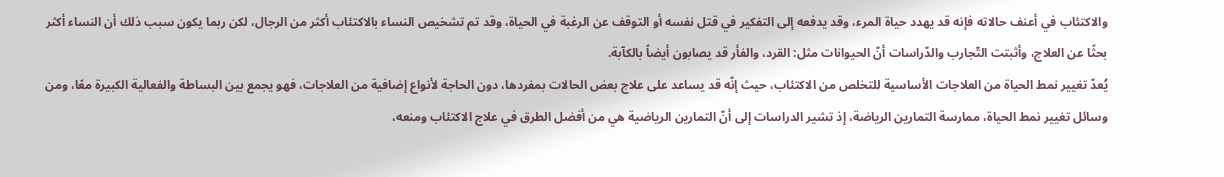والاكتئاب في أعنف حالاته فإنه قد يهدد حياة المرء، وقد يدفعه إلى التفكير في قتل نفسه أو التوقف عن الرغبة في الحياة، وقد تم تشخيص النساء بالاكتئاب أكثر من الرجال، لكن ربما يكون سبب ذلك أن النساء أكثر بحثًا عن العلاج، وأثبتت التّجارب والدّراسات أنّ الحيوانات مثل: القرد، والفأر قد يصابون أيضاً بالكآبة.
يُعدّ تغيير نمط الحياة من العلاجات الأساسية للتخلص من الاكتئاب، حيث إنّه قد يساعد على علاج بعض الحالات بمفردها، دون الحاجة لأنواع إضافية من العلاجات، فهو يجمع بين البساطة والفعالية الكبيرة معًا، ومن وسائل تغيير نمط الحياة، ممارسة التمارين الرياضة، إذ تشير الدراسات إلى أنّ التمارين الرياضية هي من أفضل الطرق في علاج الاكتئاب ومنعه،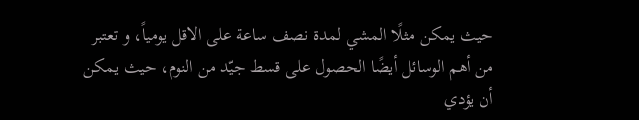حيث يمكن مثلًا المشي لمدة نصف ساعة على الاقل يومياً، و تعتبر من أهم الوسائل أيضًا الحصول على قسط جيّد من النوم، حيث يمكن أن يؤدي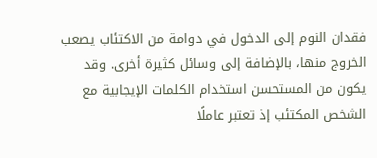فقدان النوم إلى الدخول في دوامة من الاكتئاب يصعب الخروج منها، بالإضافة إلى وسائل كثيرة أخرى. وقد يكون من المستحسن استخدام الكلمات الإيجابية مع الشخص المكتئب إذ تعتبر عاملًا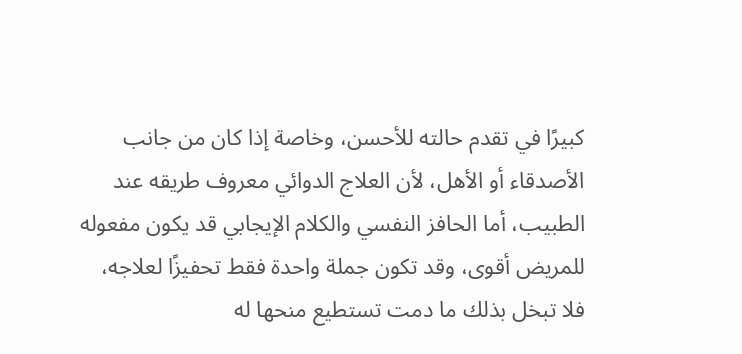كبيرًا في تقدم حالته للأحسن، وخاصة إذا كان من جانب الأصدقاء أو الأهل، لأن العلاج الدوائي معروف طريقه عند الطبيب، أما الحافز النفسي والكلام الإيجابي قد يكون مفعوله للمريض أقوى، وقد تكون جملة واحدة فقط تحفيزًا لعلاجه، فلا تبخل بذلك ما دمت تستطيع منحها له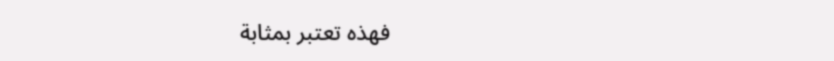فهذه تعتبر بمثابة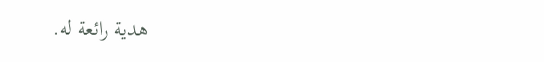هدية رائعة له.